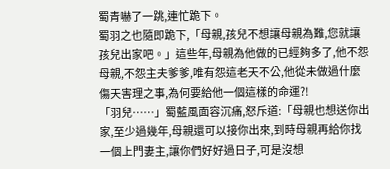蜀青嚇了一跳,連忙跪下。
蜀羽之也隨即跪下,「母親,孩兒不想讓母親為難,您就讓孩兒出家吧。」這些年,母親為他做的已經夠多了,他不怨母親,不怨主夫爹爹,唯有怨這老天不公,他從未做過什麼傷天害理之事,為何要給他一個這樣的命運?!
「羽兒……」蜀藍風面容沉痛,怒斥道:「母親也想送你出家,至少過幾年,母親還可以接你出來,到時母親再給你找一個上門妻主,讓你們好好過日子,可是沒想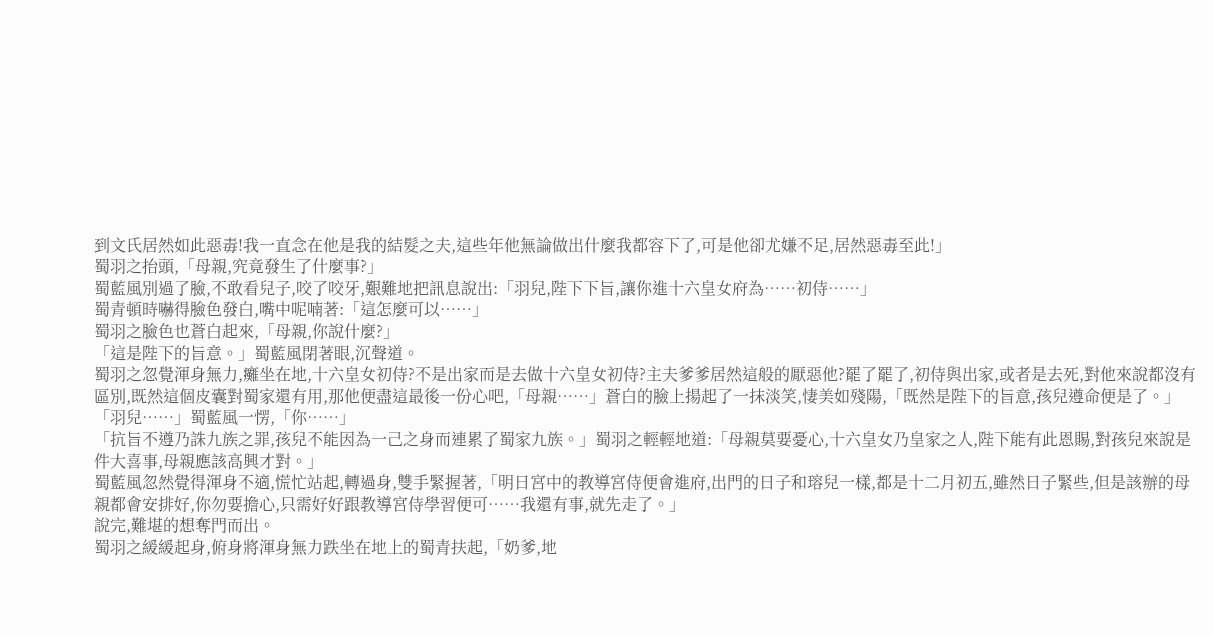到文氏居然如此惡毒!我一直念在他是我的結髮之夫,這些年他無論做出什麼我都容下了,可是他卻尤嫌不足,居然惡毒至此!」
蜀羽之抬頭,「母親,究竟發生了什麼事?」
蜀藍風別過了臉,不敢看兒子,咬了咬牙,艱難地把訊息說出:「羽兒,陛下下旨,讓你進十六皇女府為……初侍……」
蜀青頓時嚇得臉色發白,嘴中呢喃著:「這怎麼可以……」
蜀羽之臉色也蒼白起來,「母親,你說什麼?」
「這是陛下的旨意。」蜀藍風閉著眼,沉聲道。
蜀羽之忽覺渾身無力,癱坐在地,十六皇女初侍?不是出家而是去做十六皇女初侍?主夫爹爹居然這般的厭惡他?罷了罷了,初侍與出家,或者是去死,對他來說都沒有區別,既然這個皮囊對蜀家還有用,那他便盡這最後一份心吧,「母親……」蒼白的臉上揚起了一抹淡笑,悽美如殘陽,「既然是陛下的旨意,孩兒遵命便是了。」
「羽兒……」蜀藍風一愣,「你……」
「抗旨不遵乃誅九族之罪,孩兒不能因為一己之身而連累了蜀家九族。」蜀羽之輕輕地道:「母親莫要憂心,十六皇女乃皇家之人,陛下能有此恩賜,對孩兒來說是件大喜事,母親應該高興才對。」
蜀藍風忽然覺得渾身不適,慌忙站起,轉過身,雙手緊握著,「明日宮中的教導宮侍便會進府,出門的日子和瑢兒一樣,都是十二月初五,雖然日子緊些,但是該辦的母親都會安排好,你勿要擔心,只需好好跟教導宮侍學習便可……我還有事,就先走了。」
說完,難堪的想奪門而出。
蜀羽之緩緩起身,俯身將渾身無力跌坐在地上的蜀青扶起,「奶爹,地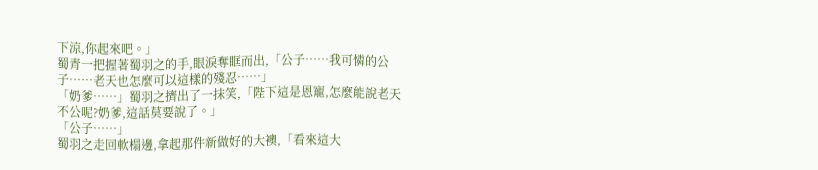下涼,你起來吧。」
蜀青一把握著蜀羽之的手,眼淚奪眶而出,「公子……我可憐的公子……老天也怎麼可以這樣的殘忍……」
「奶爹……」蜀羽之擠出了一抹笑,「陛下這是恩寵,怎麼能說老天不公呢?奶爹,這話莫要說了。」
「公子……」
蜀羽之走回軟榻邊,拿起那件新做好的大襖,「看來這大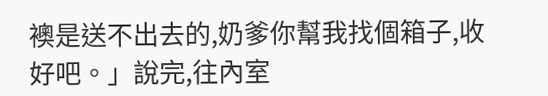襖是送不出去的,奶爹你幫我找個箱子,收好吧。」說完,往內室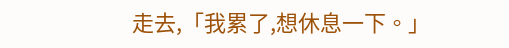走去,「我累了,想休息一下。」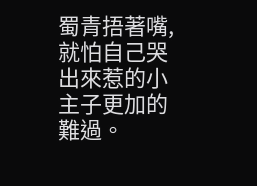蜀青捂著嘴,就怕自己哭出來惹的小主子更加的難過。